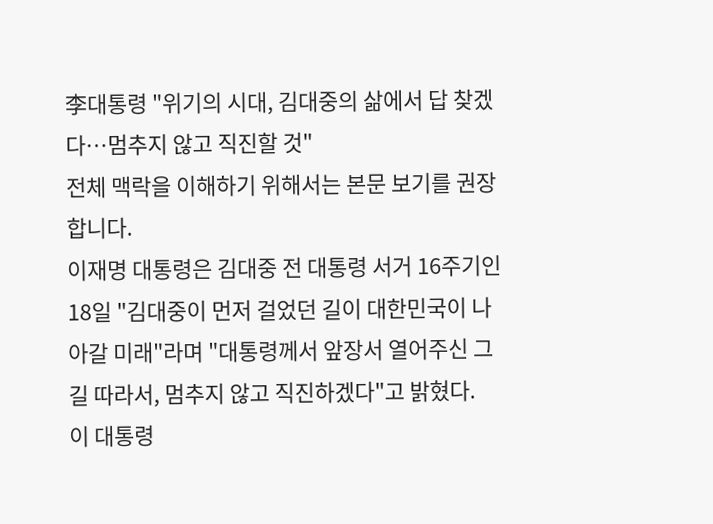李대통령 "위기의 시대, 김대중의 삶에서 답 찾겠다…멈추지 않고 직진할 것"
전체 맥락을 이해하기 위해서는 본문 보기를 권장합니다.
이재명 대통령은 김대중 전 대통령 서거 16주기인 18일 "김대중이 먼저 걸었던 길이 대한민국이 나아갈 미래"라며 "대통령께서 앞장서 열어주신 그 길 따라서, 멈추지 않고 직진하겠다"고 밝혔다.
이 대통령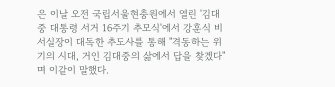은 이날 오전 국립서울현충원에서 열린 '김대중 대통령 서거 16주기 추모식'에서 강훈식 비서실장이 대독한 추도사를 통해 "격동하는 위기의 시대, 거인 김대중의 삶에서 답을 찾겠다"며 이같이 말했다.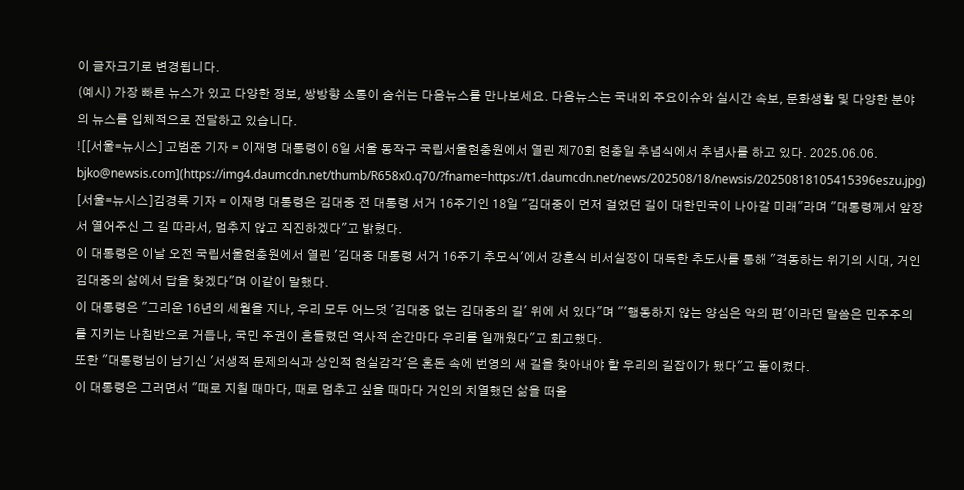이 글자크기로 변경됩니다.
(예시) 가장 빠른 뉴스가 있고 다양한 정보, 쌍방향 소통이 숨쉬는 다음뉴스를 만나보세요. 다음뉴스는 국내외 주요이슈와 실시간 속보, 문화생활 및 다양한 분야의 뉴스를 입체적으로 전달하고 있습니다.
![[서울=뉴시스] 고범준 기자 = 이재명 대통령이 6일 서울 동작구 국립서울현충원에서 열린 제70회 현충일 추념식에서 추념사를 하고 있다. 2025.06.06. bjko@newsis.com](https://img4.daumcdn.net/thumb/R658x0.q70/?fname=https://t1.daumcdn.net/news/202508/18/newsis/20250818105415396eszu.jpg)
[서울=뉴시스]김경록 기자 = 이재명 대통령은 김대중 전 대통령 서거 16주기인 18일 "김대중이 먼저 걸었던 길이 대한민국이 나아갈 미래"라며 "대통령께서 앞장서 열어주신 그 길 따라서, 멈추지 않고 직진하겠다"고 밝혔다.
이 대통령은 이날 오전 국립서울현충원에서 열린 '김대중 대통령 서거 16주기 추모식'에서 강훈식 비서실장이 대독한 추도사를 통해 "격동하는 위기의 시대, 거인 김대중의 삶에서 답을 찾겠다"며 이같이 말했다.
이 대통령은 "그리운 16년의 세월을 지나, 우리 모두 어느덧 '김대중 없는 김대중의 길' 위에 서 있다"며 "'행동하지 않는 양심은 악의 편'이라던 말씀은 민주주의를 지키는 나침반으로 거듭나, 국민 주권이 흔들렸던 역사적 순간마다 우리를 일깨웠다"고 회고했다.
또한 "대통령님이 남기신 '서생적 문제의식과 상인적 현실감각'은 혼돈 속에 번영의 새 길을 찾아내야 할 우리의 길잡이가 됐다"고 돌이켰다.
이 대통령은 그러면서 "때로 지칠 때마다, 때로 멈추고 싶을 때마다 거인의 치열했던 삶을 떠올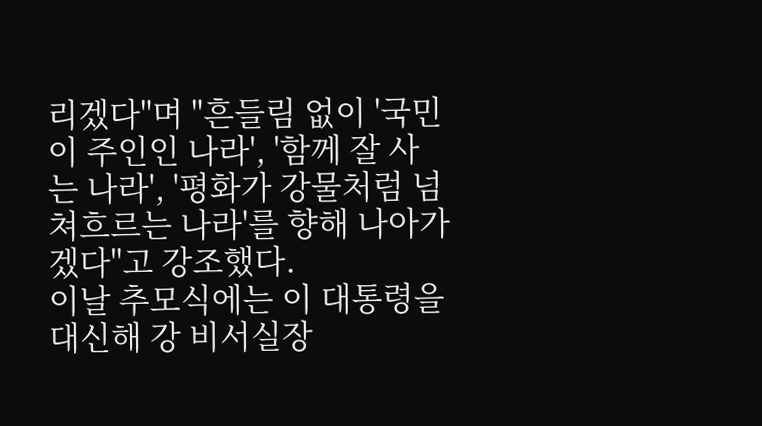리겠다"며 "흔들림 없이 '국민이 주인인 나라', '함께 잘 사는 나라', '평화가 강물처럼 넘쳐흐르는 나라'를 향해 나아가겠다"고 강조했다.
이날 추모식에는 이 대통령을 대신해 강 비서실장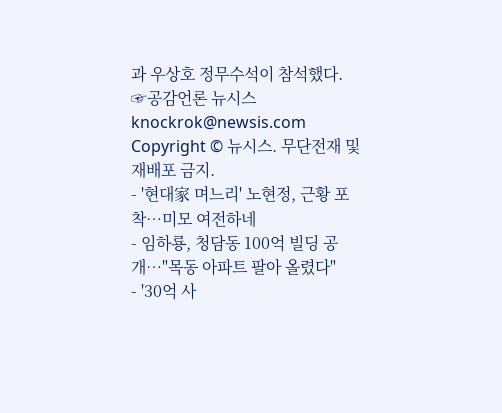과 우상호 정무수석이 참석했다.
☞공감언론 뉴시스 knockrok@newsis.com
Copyright © 뉴시스. 무단전재 및 재배포 금지.
- '현대家 며느리' 노현정, 근황 포착…미모 여전하네
- 임하룡, 청담동 100억 빌딩 공개…"목동 아파트 팔아 올렸다"
- '30억 사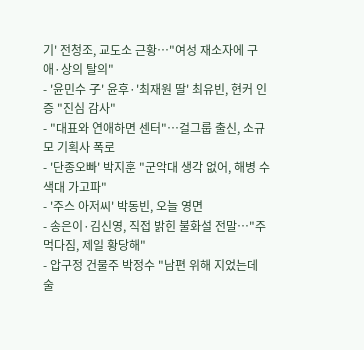기' 전청조, 교도소 근황…"여성 재소자에 구애·상의 탈의"
- '윤민수 子' 윤후·'최재원 딸' 최유빈, 현커 인증 "진심 감사"
- "대표와 연애하면 센터"…걸그룹 출신, 소규모 기획사 폭로
- '단종오빠' 박지훈 "군악대 생각 없어, 해병 수색대 가고파"
- '주스 아저씨' 박동빈, 오늘 영면
- 송은이·김신영, 직접 밝힌 불화설 전말…"주먹다짐, 제일 황당해"
- 압구정 건물주 박정수 "남편 위해 지었는데 술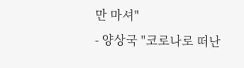만 마셔"
- 양상국 "코로나로 떠난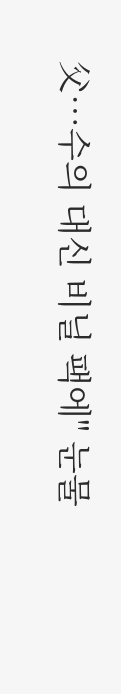父…수의 대신 비닐 팩에" 눈물